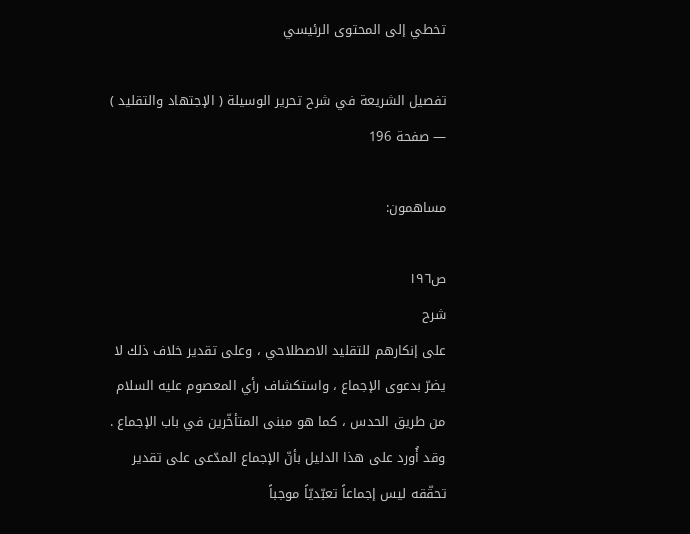تخطي إلى المحتوى الرئيسي

تفصيل الشريعة في شرح تحرير الوسيلة ( الإجتهاد والتقليد ) — صفحة 196

مساهمون:

ص١٩٦
شرح
على إنكارهم للتقليد الاصطلاحي ، وعلى تقدير خلاف ذلك لا يضرّ بدعوى الإجماع ، واستكشاف رأي المعصوم عليه السلام من طريق الحدس ، كما هو مبنى المتأخّرين في باب الإجماع . وقد أُورد على هذا الدليل بأنّ الإجماع المدّعى على تقدير تحقّقه ليس إجماعاً تعبّديّاً موجباً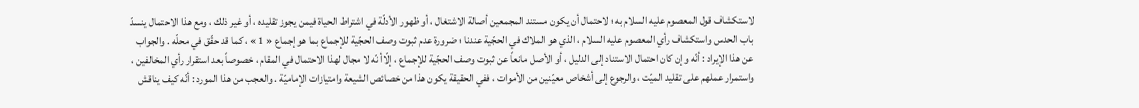لاستكشاف قول المعصوم عليه السلام به ؛ لاحتمال أن يكون مستند المجمعين أصالة الاشتغال ، أو ظهور الأدلّة في اشتراط الحياة فيمن يجوز تقليده ، أو غير ذلك ، ومع هذا الاحتمال ينسدّ باب الحدس واستكشاف رأي المعصوم عليه السلام ، الذي هو الملاك في الحجّية عندنا ؛ ضرورة عدم ثبوت وصف الحجّية للإجماع بما هو إجماع « 1 » ، كما قد حقّق في محلّه . والجواب عن هذا الإيراد : أنّه وإن كان احتمال الاستناد إلى الدليل ، أو الأصل مانعاً عن ثبوت وصف الحجّية للإجماع ، إلّاأ نّه لا مجال لهذا الاحتمال في المقام ، خصوصاً بعد استقرار رأي المخالفين ، واستمرار عملهم على تقليد الميّت ، والرجوع إلى أشخاص معيّنين من الأموات ، ففي الحقيقة يكون هذا من خصائص الشيعة وامتيازات الإماميّة . والعجب من هذا المورد : أنّه كيف يناقش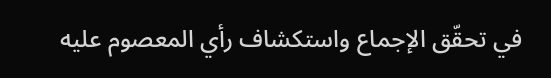في تحقّق الإجماع واستكشاف رأي المعصوم عليه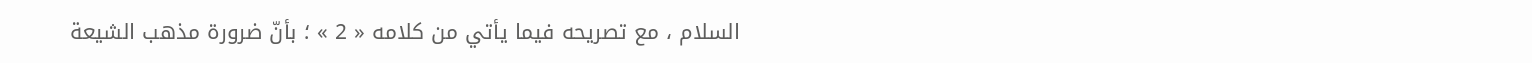السلام ، مع تصريحه فيما يأتي من كلامه « 2 » ؛ بأنّ ضرورة مذهب الشيعة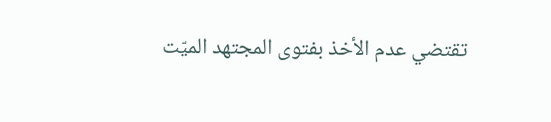تقتضي عدم الأخذ بفتوى المجتهد الميّت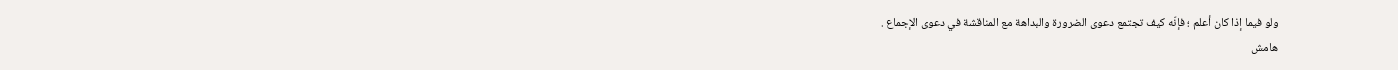ولو فيما إذا كان أعلم ؛ فإنّه كيف تجتمع دعوى الضرورة والبداهة مع المناقشة في دعوى الإجماع .
هامش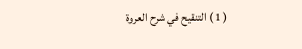( 1 ) التنقيح في شرح العروة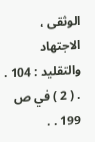الوثقى ، الاجتهاد والتقليد : 104 . . ( 2 ) في ص 199 . .